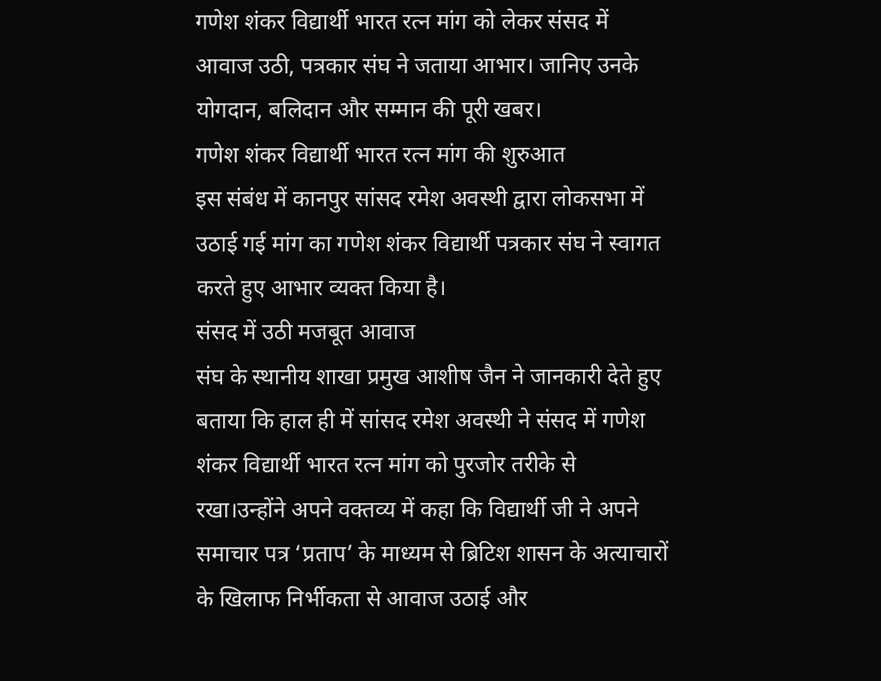गणेश शंकर विद्यार्थी भारत रत्न मांग को लेकर संसद में आवाज उठी, पत्रकार संघ ने जताया आभार। जानिए उनके योगदान, बलिदान और सम्मान की पूरी खबर।
गणेश शंकर विद्यार्थी भारत रत्न मांग की शुरुआत
इस संबंध में कानपुर सांसद रमेश अवस्थी द्वारा लोकसभा में उठाई गई मांग का गणेश शंकर विद्यार्थी पत्रकार संघ ने स्वागत करते हुए आभार व्यक्त किया है।
संसद में उठी मजबूत आवाज
संघ के स्थानीय शाखा प्रमुख आशीष जैन ने जानकारी देते हुए बताया कि हाल ही में सांसद रमेश अवस्थी ने संसद में गणेश शंकर विद्यार्थी भारत रत्न मांग को पुरजोर तरीके से रखा।उन्होंने अपने वक्तव्य में कहा कि विद्यार्थी जी ने अपने समाचार पत्र ‘प्रताप’ के माध्यम से ब्रिटिश शासन के अत्याचारों के खिलाफ निर्भीकता से आवाज उठाई और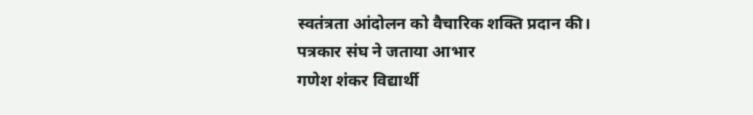स्वतंत्रता आंदोलन को वैचारिक शक्ति प्रदान की।
पत्रकार संघ ने जताया आभार
गणेश शंकर विद्यार्थी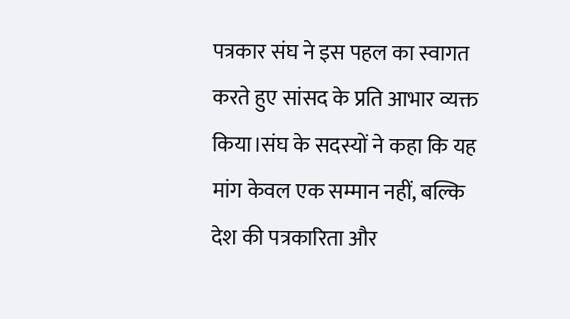पत्रकार संघ ने इस पहल का स्वागत करते हुए सांसद के प्रति आभार व्यक्त किया।संघ के सदस्यों ने कहा कि यह मांग केवल एक सम्मान नहीं, बल्कि देश की पत्रकारिता और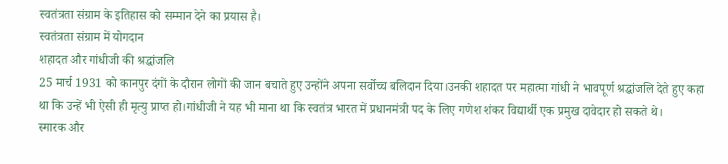स्वतंत्रता संग्राम के इतिहास को सम्मान देने का प्रयास है।
स्वतंत्रता संग्राम में योगदान
शहादत और गांधीजी की श्रद्धांजलि
25 मार्च 1931 को कानपुर दंगों के दौरान लोगों की जान बचाते हुए उन्होंने अपना सर्वोच्च बलिदान दिया।उनकी शहादत पर महात्मा गांधी ने भावपूर्ण श्रद्धांजलि देते हुए कहा था कि उन्हें भी ऐसी ही मृत्यु प्राप्त हो।गांधीजी ने यह भी माना था कि स्वतंत्र भारत में प्रधानमंत्री पद के लिए गणेश शंकर विद्यार्थी एक प्रमुख दावेदार हो सकते थे।
स्मारक और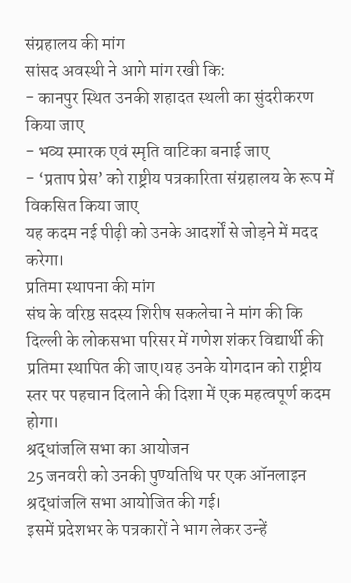संग्रहालय की मांग
सांसद अवस्थी ने आगे मांग रखी कि:
- कानपुर स्थित उनकी शहादत स्थली का सुंदरीकरण किया जाए
- भव्य स्मारक एवं स्मृति वाटिका बनाई जाए
- ‘प्रताप प्रेस’ को राष्ट्रीय पत्रकारिता संग्रहालय के रूप में विकसित किया जाए
यह कदम नई पीढ़ी को उनके आदर्शों से जोड़ने में मदद करेगा।
प्रतिमा स्थापना की मांग
संघ के वरिष्ठ सदस्य शिरीष सकलेचा ने मांग की कि दिल्ली के लोकसभा परिसर में गणेश शंकर विद्यार्थी की प्रतिमा स्थापित की जाए।यह उनके योगदान को राष्ट्रीय स्तर पर पहचान दिलाने की दिशा में एक महत्वपूर्ण कदम होगा।
श्रद्धांजलि सभा का आयोजन
25 जनवरी को उनकी पुण्यतिथि पर एक ऑनलाइन श्रद्धांजलि सभा आयोजित की गई।
इसमें प्रदेशभर के पत्रकारों ने भाग लेकर उन्हें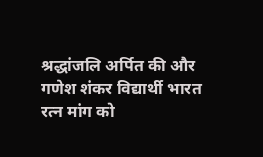श्रद्धांजलि अर्पित की और गणेश शंकर विद्यार्थी भारत रत्न मांग को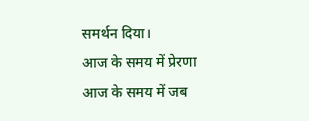समर्थन दिया।
आज के समय में प्रेरणा
आज के समय में जब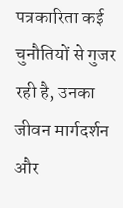पत्रकारिता कई चुनौतियों से गुजर रही है, उनका जीवन मार्गदर्शन और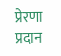प्रेरणा प्रदान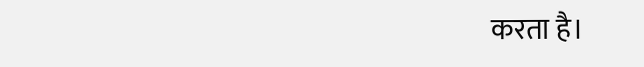करता है।